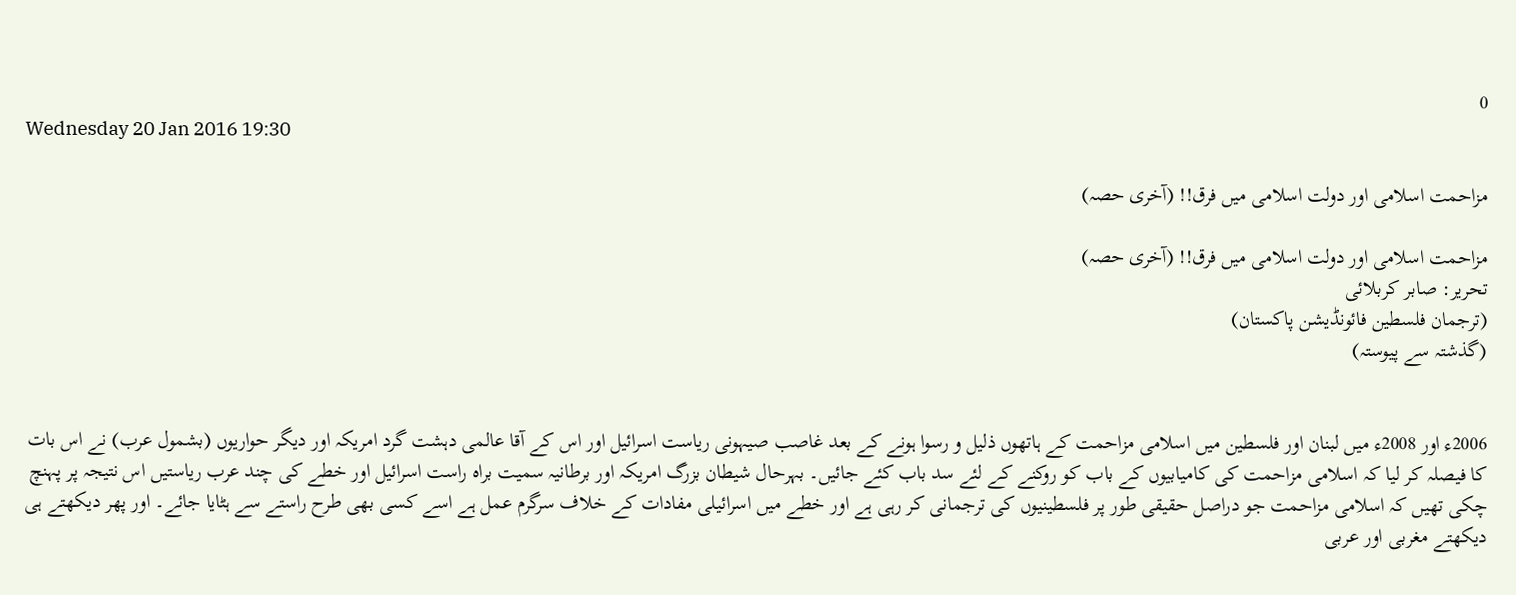0
Wednesday 20 Jan 2016 19:30

مزاحمت اسلامی اور دولت اسلامی میں فرق!! (آخری حصہ)

مزاحمت اسلامی اور دولت اسلامی میں فرق!! (آخری حصہ)
تحریر: صابر کربلائی
(ترجمان فلسطین فائونڈیشن پاکستان)
(گذشتہ سے پیوستہ)


2006ء اور 2008ء میں لبنان اور فلسطین میں اسلامی مزاحمت کے ہاتھوں ذلیل و رسوا ہونے کے بعد غاصب صیہونی ریاست اسرائیل اور اس کے آقا عالمی دہشت گرد امریکہ اور دیگر حواریوں (بشمول عرب) نے اس بات کا فیصلہ کر لیا کہ اسلامی مزاحمت کی کامیابیوں کے باب کو روکنے کے لئے سد باب کئے جائیں۔ بہرحال شیطان بزرگ امریکہ اور برطانیہ سمیت براہ راست اسرائیل اور خطے کی چند عرب ریاستیں اس نتیجہ پر پہنچ چکی تھیں کہ اسلامی مزاحمت جو دراصل حقیقی طور پر فلسطینیوں کی ترجمانی کر رہی ہے اور خطے میں اسرائیلی مفادات کے خلاف سرگرم عمل ہے اسے کسی بھی طرح راستے سے ہٹایا جائے۔ اور پھر دیکھتے ہی دیکھتے مغربی اور عربی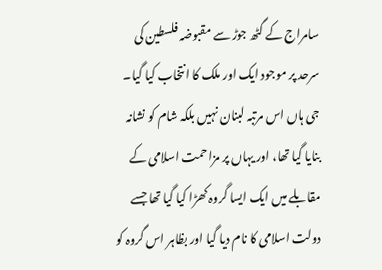سامراج کے گٹھ جوڑ سے مقبوضہ فلسطین کی سرحد پر موجود ایک اور ملک کا انتخاب کیا گیا۔ جی ہاں اس مرتبہ لبنان نہیں بلکہ شام کو نشانہ بنایا گیا تھا، اور یہاں پر مزاحمت اسلامی کے مقابلے میں ایک ایسا گروہ کھڑا کیا گیا تھا جسے دولت اسلامی کا نام دیا گیا اور بظاہر اس گروہ کو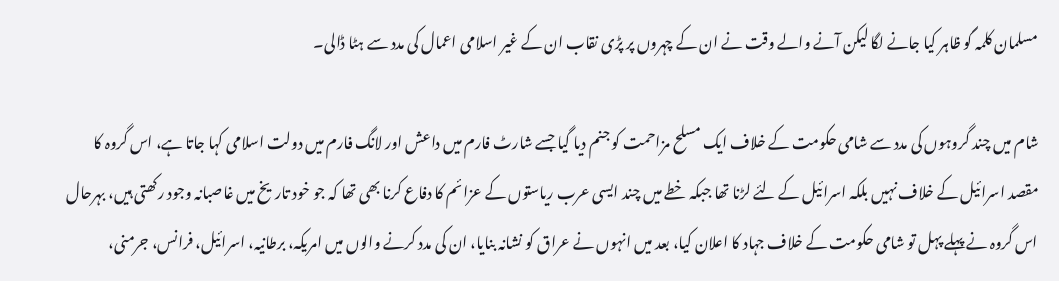مسلمان کلمہ گو ظاہر کیا جانے لگا لیکن آنے والے وقت نے ان کے چہروں پر پڑی نقاب ان کے غیر اسلامی اعمال کی مدد سے ہٹا ڈالی۔

شام میں چند گروہوں کی مدد سے شامی حکومت کے خلاف ایک مسلح مزاحمت کو جنم دیا گیا جسے شارٹ فارم میں داعش اور لانگ فارم میں دولت اسلامی کہا جاتا ہے، اس گروہ کا مقصد اسرائیل کے خلاف نہیں بلکہ اسرائیل کے لئے لڑنا تھا جبکہ خطے میں چند ایسی عرب ریاستوں کے عزائم کا دفاع کرنا بھی تھا کہ جو خود تاریخ میں غاصبانہ وجود رکھتی ہیں، بہرحال اس گروہ نے پہلے پہل تو شامی حکومت کے خلاف جہاد کا اعلان کیا، بعد میں انہوں نے عراق کو نشانہ بنایا، ان کی مدد کرنے والوں میں امریکہ، برطانیہ، اسرائیل، فرانس، جرمنی،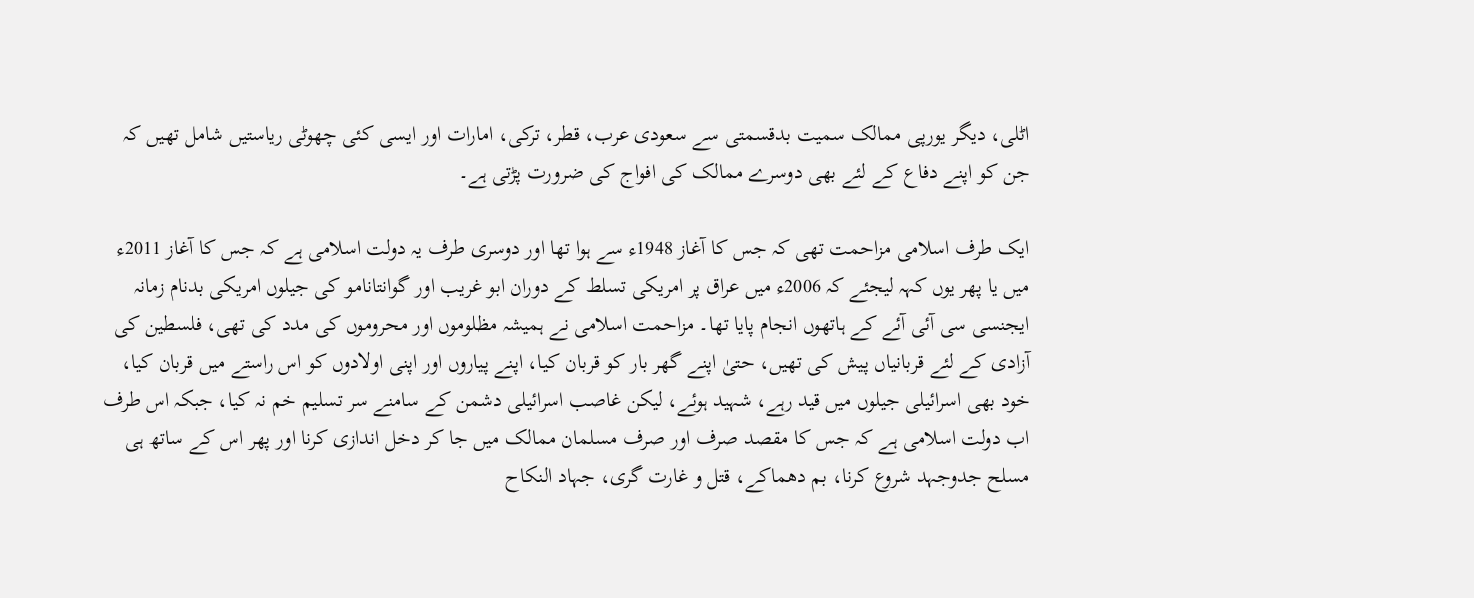اٹلی، دیگر یورپی ممالک سمیت بدقسمتی سے سعودی عرب، قطر، ترکی، امارات اور ایسی کئی چھوٹی ریاستیں شامل تھیں کہ جن کو اپنے دفاع کے لئے بھی دوسرے ممالک کی افواج کی ضرورت پڑتی ہے۔

ایک طرف اسلامی مزاحمت تھی کہ جس کا آغاز 1948ء سے ہوا تھا اور دوسری طرف یہ دولت اسلامی ہے کہ جس کا آغاز 2011ء میں یا پھر یوں کہہ لیجئے کہ 2006ء میں عراق پر امریکی تسلط کے دوران ابو غریب اور گوانتانامو کی جیلوں امریکی بدنام زمانہ ایجنسی سی آئی آئے کے ہاتھوں انجام پایا تھا۔ مزاحمت اسلامی نے ہمیشہ مظلوموں اور محروموں کی مدد کی تھی، فلسطین کی آزادی کے لئے قربانیاں پیش کی تھیں، حتیٰ اپنے گھر بار کو قربان کیا، اپنے پیاروں اور اپنی اولادوں کو اس راستے میں قربان کیا، خود بھی اسرائیلی جیلوں میں قید رہے، شہید ہوئے، لیکن غاصب اسرائیلی دشمن کے سامنے سر تسلیم خم نہ کیا، جبکہ اس طرف اب دولت اسلامی ہے کہ جس کا مقصد صرف اور صرف مسلمان ممالک میں جا کر دخل اندازی کرنا اور پھر اس کے ساتھ ہی مسلح جدوجہد شروع کرنا، بم دھماکے، قتل و غارت گری، جہاد النکاح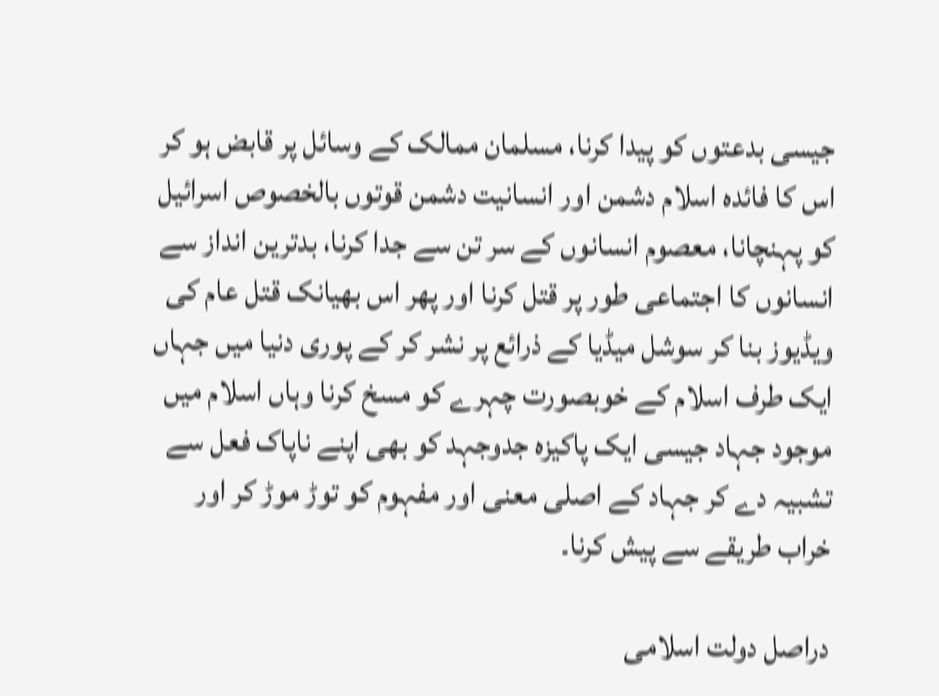جیسی بدعتوں کو پیدا کرنا، مسلمان ممالک کے وسائل پر قابض ہو کر اس کا فائدہ اسلام دشمن اور انسانیت دشمن قوتوں بالخصوص اسرائیل کو پہنچانا، معصوم انسانوں کے سر تن سے جدا کرنا، بدترین انداز سے انسانوں کا اجتماعی طور پر قتل کرنا اور پھر اس بھیانک قتل عام کی ویڈیوز بنا کر سوشل میڈیا کے ذرائع پر نشر کر کے پوری دنیا میں جہاں ایک طرف اسلام کے خوبصورت چہرے کو مسخ کرنا وہاں اسلام میں موجود جہاد جیسی ایک پاکیزہ جدوجہد کو بھی اپنے ناپاک فعل سے تشبیہ دے کر جہاد کے اصلی معنی اور مفہوم کو توڑ موڑ کر اور خراب طریقے سے پیش کرنا۔

دراصل دولت اسلامی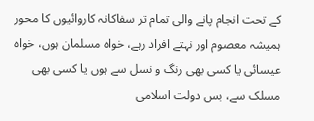کے تحت انجام پانے والی تمام تر سفاکانہ کاروائیوں کا محور ہمیشہ معصوم اور نہتے افراد رہے، خواہ مسلمان ہوں، خواہ عیسائی یا کسی بھی رنگ و نسل سے ہوں یا کسی بھی مسلک سے، بس دولت اسلامی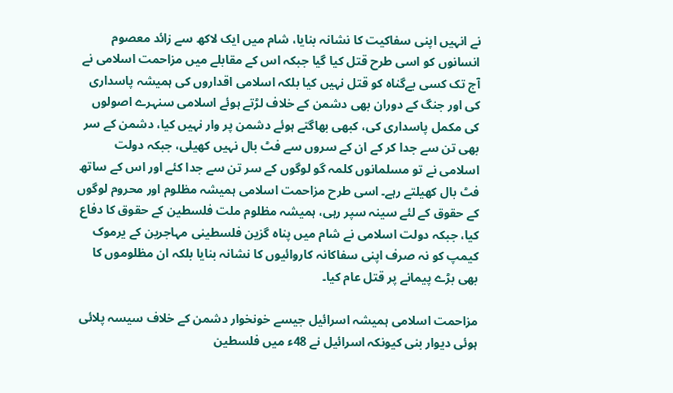نے انہیں اپنی سفاکیت کا نشانہ بنایا، شام میں ایک لاکھ سے زائد معصوم انسانوں کو اسی طرح قتل کیا گیا جبکہ اس کے مقابلے میں مزاحمت اسلامی نے آج تک کسی بےگناہ کو قتل نہیں کیا بلکہ اسلامی اقداروں کی ہمیشہ پاسداری کی اور جنگ کے دوران بھی دشمن کے خلاف لڑتے ہوئے اسلامی سنہرے اصولوں کی مکمل پاسداری کی، کبھی بھاگتے ہوئے دشمن پر وار نہیں کیا، دشمن کے سر بھی تن سے جدا کر کے ان کے سروں سے فٹ بال نہیں کھیلی، جبکہ دولت اسلامی نے تو مسلمانوں کلمہ گو لوگوں کے سر تن سے جدا کئے اور اس کے ساتھ فٹ بال کھیلتے رہے۔ اسی طرح مزاحمت اسلامی ہمیشہ مظلوم اور محروم لوگوں کے حقوق کے لئے سینہ سپر رہی، ہمیشہ مظلوم ملت فلسطین کے حقوق کا دفاع کیا، جبکہ دولت اسلامی نے شام میں پناہ گزین فلسطینی مہاجرین کے یرموک کیمپ کو نہ صرف اپنی سفاکانہ کاروائیوں کا نشانہ بنایا بلکہ ان مظلوموں کا بھی بڑے پیمانے پر قتل عام کیا۔

مزاحمت اسلامی ہمیشہ اسرائیل جیسے خونخوار دشمن کے خلاف سیسہ پلائی ہوئی دیوار بنی کیونکہ اسرائیل نے 48ء میں فلسطین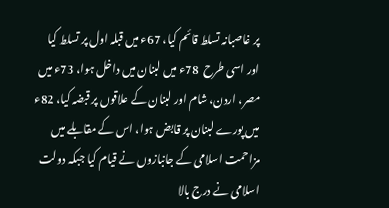پر غاصبانہ تسلط قائم کیا، 67ء میں قبلہ اول پر تسلط کیا اور اسی طرح  78ء میں لبنان میں داخل ہوا، 73ء میں مصر، اردن، شام اور لبنان کے علاقوں پر قبضہ کیا، 82ء میں پورے لبنان پر قابض ہوا، اس کے مقابلے میں مزاحمت اسلامی کے جانبازوں نے قیام کیا جبکہ دولت اسلامی نے درج بالا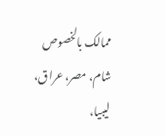ممالک بالخصوص شام، مصر، عراق، لیبیا،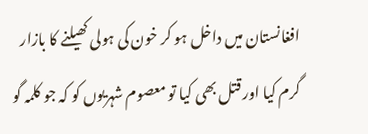افغانستان میں داخل ہو کر خون کی ہولی کھیلنے کا بازار گرم کیا اور قتل بھی کیا تو معصوم شہریوں کو کہ جو کلمہ گو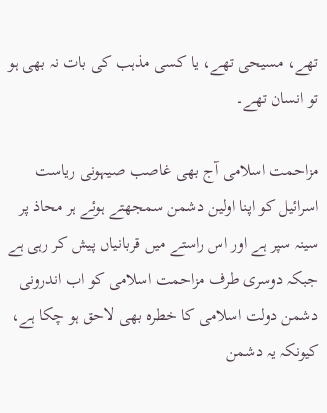تھے، مسیحی تھے، یا کسی مذہب کی بات نہ بھی ہو تو انسان تھے۔

مزاحمت اسلامی آج بھی غاصب صیہونی ریاست اسرائیل کو اپنا اولین دشمن سمجھتے ہوئے ہر محاذ پر سینہ سپر ہے اور اس راستے میں قربانیاں پیش کر رہی ہے جبکہ دوسری طرف مزاحمت اسلامی کو اب اندرونی دشمن دولت اسلامی کا خطرہ بھی لاحق ہو چکا ہے، کیونکہ یہ دشمن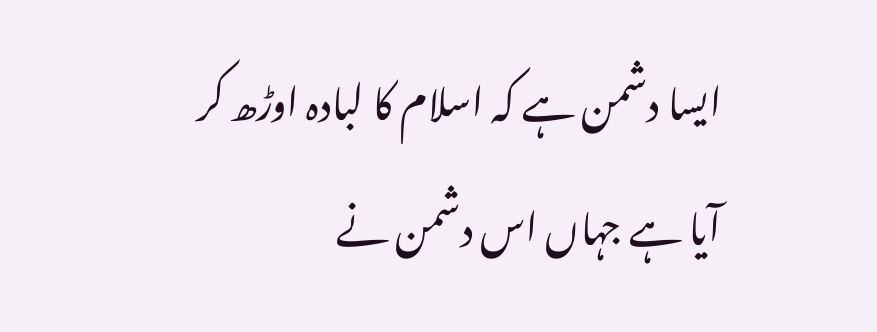ایسا دشمن ہے کہ اسلام کا لبادہ اوڑھ کر آیا ہے جہاں اس دشمن نے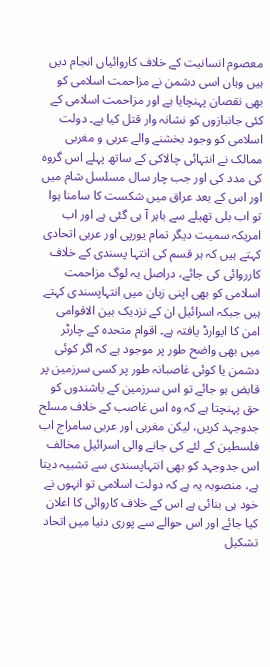معصوم انسانیت کے خلاف کاروائیاں انجام دیں ہیں وہاں اسی دشمن نے مزاحمت اسلامی کو بھی نقصان پہنچایا ہے اور مزاحمت اسلامی کے کئی جانبازوں کو نشانہ وار قتل کیا ہے۔ دولت اسلامی کو وجود بخشنے والے عربی و مغربی ممالک نے انتہائی چالاکی کے ساتھ پہلے اس گروہ کی مدد کی اور جب چار سال مسلسل شام میں اور اس کے بعد عراق میں شکست کا سامنا ہوا تو اب بلی تھیلے سے باہر آ ہی گئی ہے اور اب امریکہ سمیت دیگر تمام یورپی اور عربی اتحادی کہتے ہیں کہ ہر قسم کی انتہا پسندی کے خلاف کارروائی کی جائے، دراصل یہ لوگ مزاحمت اسلامی کو بھی اپنی زبان میں انتہاپسندی کہتے ہیں جبکہ اسرائیل ان کے نزدیک بین الاقوامی امن کا ایوارڈ یافتہ ہے۔ اقوام متحدہ کے چارٹر میں بھی واضح طور پر موجود ہے کہ اگر کوئی دشمن یا کوئی غاصبانہ طور پر کسی سرزمین پر قابض ہو جائے تو اس سرزمین کے باشندوں کو حق پہنچتا ہے کہ وہ اس غاصب کے خلاف مسلح جدوجہد کریں، لیکن مغربی اور عربی سامراج اب فلسطین کے لئے کی جانے والی اسرائیل مخالف اس جدوجہد کو بھی انتہاپسندی سے تشبیہ دیتا ہے، منصوبہ یہ ہے کہ دولت اسلامی تو انہوں نے خود ہی بنائی ہے اس کے خلاف کاروائی کا اعلان کیا جائے اور اس حوالے سے پوری دنیا میں اتحاد تشکیل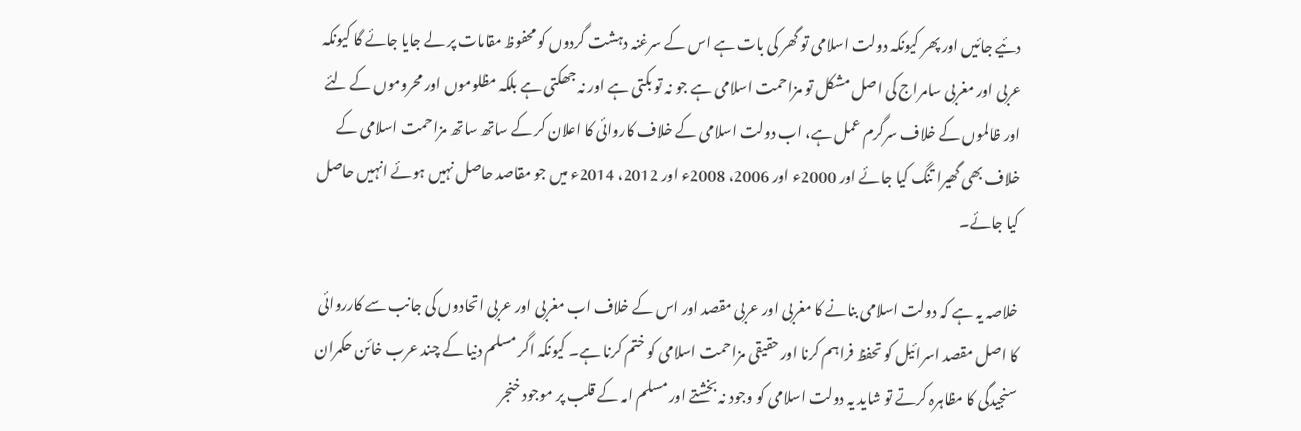دئیے جائیں اور پھر کیونکہ دولت اسلامی تو گھر کی بات ہے اس کے سرغنہ دہشت گردوں کو محفوظ مقامات پر لے جایا جائے گا کیونکہ عربی اور مغربی سامراج کی اصل مشکل تو مزاحمت اسلامی ہے جو نہ تو بکتی ہے اور نہ جھکتی ہے بلکہ مظلوموں اور محروموں کے لئے اور ظالموں کے خلاف سرگرم عمل ہے، اب دولت اسلامی کے خلاف کاروائی کا اعلان کر کے ساتھ ساتھ مزاحمت اسلامی کے خلاف بھی گھیرا تنگ کیا جائے اور 2000ء اور 2006، 2008ء اور 2012، 2014ء میں جو مقاصد حاصل نہیں ہوئے انہیں حاصل کیا جائے۔

خلاصہ یہ ہے کہ دولت اسلامی بنانے کا مغربی اور عربی مقصد اور اس کے خلاف اب مغربی اور عربی اتحادوں کی جانب سے کارروائی کا اصل مقصد اسرائیل کو تحفظ فراہم کرنا اور حقیقی مزاحمت اسلامی کو ختم کرنا ہے۔ کیونکہ اگر مسلم دنیا کے چند عرب خائن حکمران سنجیدگی کا مظاہرہ کرتے تو شاید یہ دولت اسلامی کو وجود نہ بخشتے اور مسلم امہ کے قلب پر موجود خنجر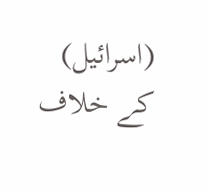(اسرائیل) کے خلاف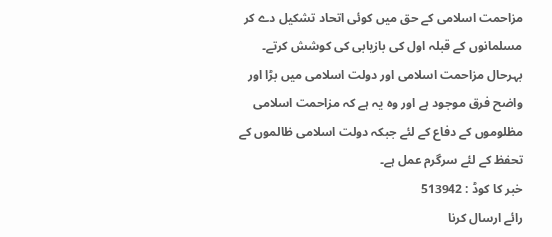مزاحمت اسلامی کے حق میں کوئی اتحاد تشکیل دے کر مسلمانوں کے قبلہ اول کی بازیابی کی کوشش کرتے۔ بہرحال مزاحمت اسلامی اور دولت اسلامی میں بڑا اور واضح فرق موجود ہے اور وہ یہ ہے کہ مزاحمت اسلامی مظلوموں کے دفاع کے لئے جبکہ دولت اسلامی ظالموں کے تحفظ کے لئے سرگرم عمل ہے۔
خبر کا کوڈ : 513942
رائے ارسال کرنا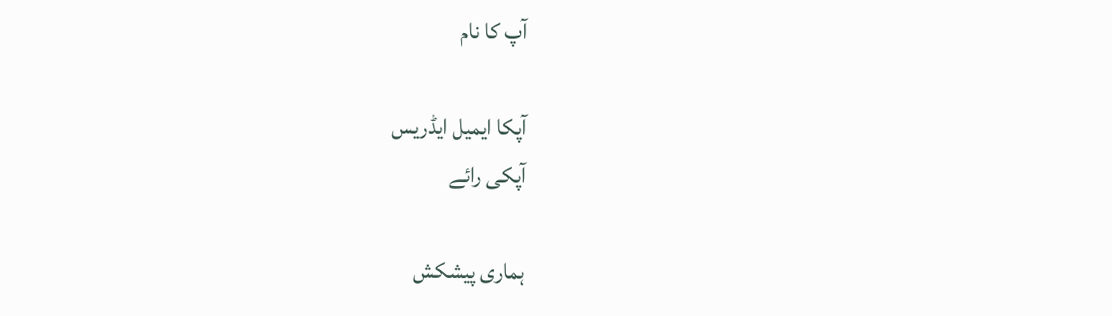آپ کا نام

آپکا ایمیل ایڈریس
آپکی رائے

ہماری پیشکش